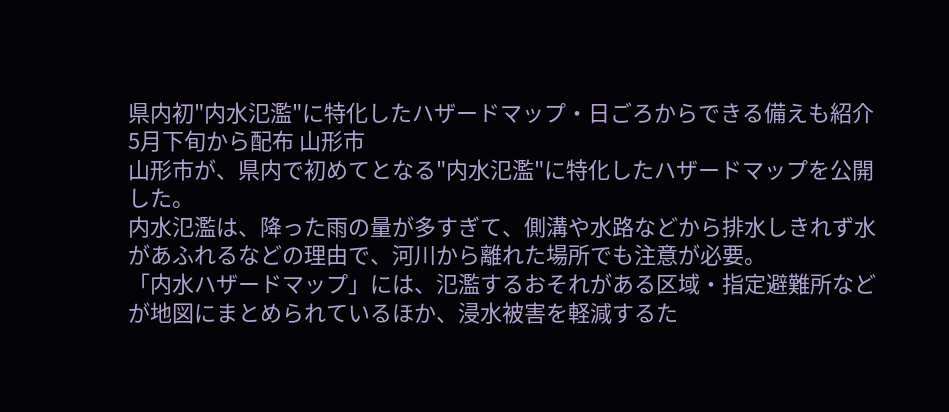県内初"内水氾濫"に特化したハザードマップ・日ごろからできる備えも紹介 5月下旬から配布 山形市
山形市が、県内で初めてとなる"内水氾濫"に特化したハザードマップを公開した。
内水氾濫は、降った雨の量が多すぎて、側溝や水路などから排水しきれず水があふれるなどの理由で、河川から離れた場所でも注意が必要。
「内水ハザードマップ」には、氾濫するおそれがある区域・指定避難所などが地図にまとめられているほか、浸水被害を軽減するた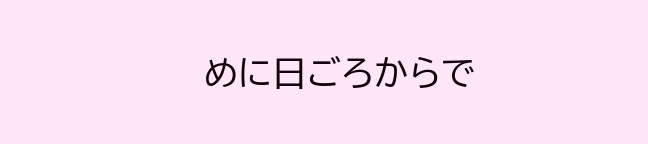めに日ごろからで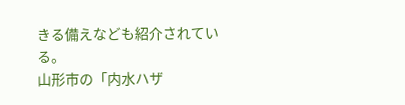きる備えなども紹介されている。
山形市の「内水ハザ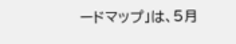ードマップ」は、5月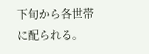下旬から各世帯に配られる。